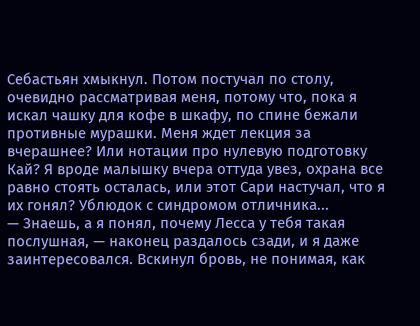Себастьян хмыкнул. Потом постучал по столу, очевидно рассматривая меня, потому что, пока я искал чашку для кофе в шкафу, по спине бежали противные мурашки. Меня ждет лекция за вчерашнее? Или нотации про нулевую подготовку Кай? Я вроде малышку вчера оттуда увез, охрана все равно стоять осталась, или этот Сари настучал, что я их гонял? Ублюдок с синдромом отличника...
— Знаешь, а я понял, почему Лесса у тебя такая послушная, — наконец раздалось сзади, и я даже заинтересовался. Вскинул бровь, не понимая, как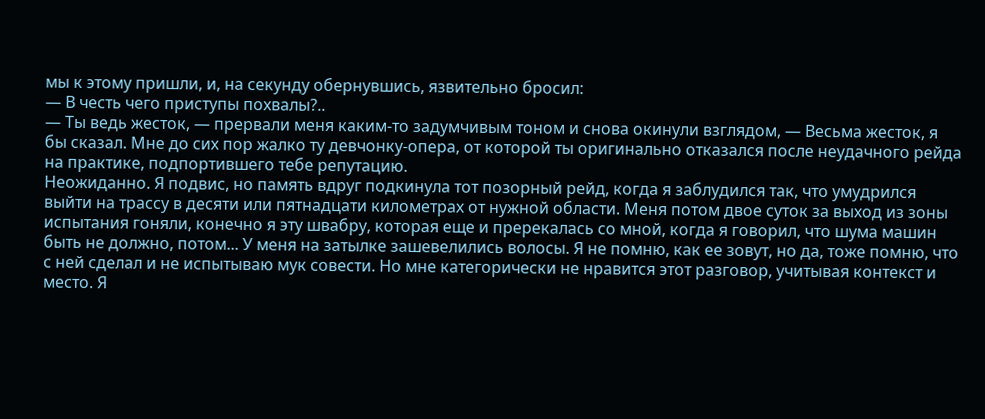мы к этому пришли, и, на секунду обернувшись, язвительно бросил:
— В честь чего приступы похвалы?..
— Ты ведь жесток, — прервали меня каким-то задумчивым тоном и снова окинули взглядом, — Весьма жесток, я бы сказал. Мне до сих пор жалко ту девчонку-опера, от которой ты оригинально отказался после неудачного рейда на практике, подпортившего тебе репутацию.
Неожиданно. Я подвис, но память вдруг подкинула тот позорный рейд, когда я заблудился так, что умудрился выйти на трассу в десяти или пятнадцати километрах от нужной области. Меня потом двое суток за выход из зоны испытания гоняли, конечно я эту швабру, которая еще и пререкалась со мной, когда я говорил, что шума машин быть не должно, потом... У меня на затылке зашевелились волосы. Я не помню, как ее зовут, но да, тоже помню, что с ней сделал и не испытываю мук совести. Но мне категорически не нравится этот разговор, учитывая контекст и место. Я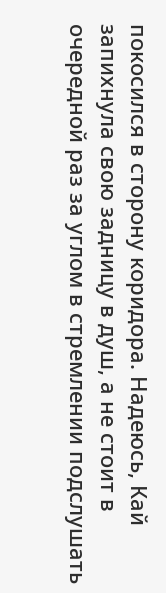покосился в сторону коридора. Надеюсь, Кай запихнула свою задницу в душ, а не стоит в очередной раз за углом в стремлении подслушать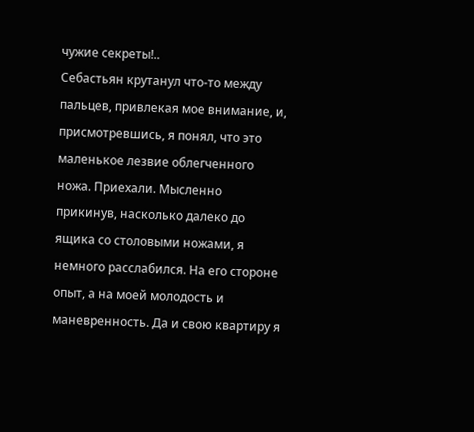чужие секреты!..
Себастьян крутанул что-то между пальцев, привлекая мое внимание, и, присмотревшись, я понял, что это маленькое лезвие облегченного ножа. Приехали. Мысленно прикинув, насколько далеко до ящика со столовыми ножами, я немного расслабился. На его стороне опыт, а на моей молодость и маневренность. Да и свою квартиру я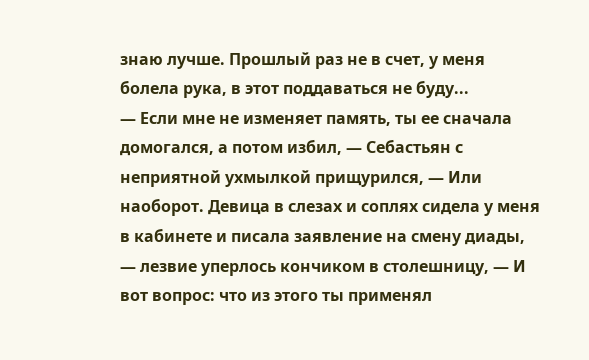знаю лучше. Прошлый раз не в счет, у меня болела рука, в этот поддаваться не буду...
— Если мне не изменяет память, ты ее сначала домогался, а потом избил, — Себастьян с неприятной ухмылкой прищурился, — Или наоборот. Девица в слезах и соплях сидела у меня в кабинете и писала заявление на смену диады, — лезвие уперлось кончиком в столешницу, — И вот вопрос: что из этого ты применял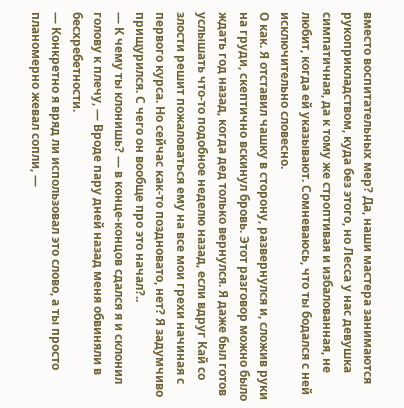вместо воспитательных мер? Да, наши мастера занимаются рукоприкладством, куда без этого, но Лесса у нас девушка симпатичная, да к тому же строптивая и избалованная, не любит, когда ей указывают. Сомневаюсь, что ты бодался с ней исключительно словесно.
О как. Я отставил чашку в сторону, развернулся и, сложив руки на груди, скептично вскинул бровь. Этот разговор можно было ждать год назад, когда дед только вернулся. Я даже был готов услышать что-то подобное неделю назад, если вдруг Кай со злости решит пожаловаться ему на все мои грехи начиная с первого курса. Но сейчас как-то поздновато, нет? Я задумчиво прищурился. С чего он вообще про это начал?..
— К чему ты клонишь? — в конце-концов сдался я и склонил голову к плечу, — Вроде пару дней назад меня обвиняли в бесхребетности.
— Конкретно я вряд ли использовал это слово, а ты просто планомерно жевал сопли, —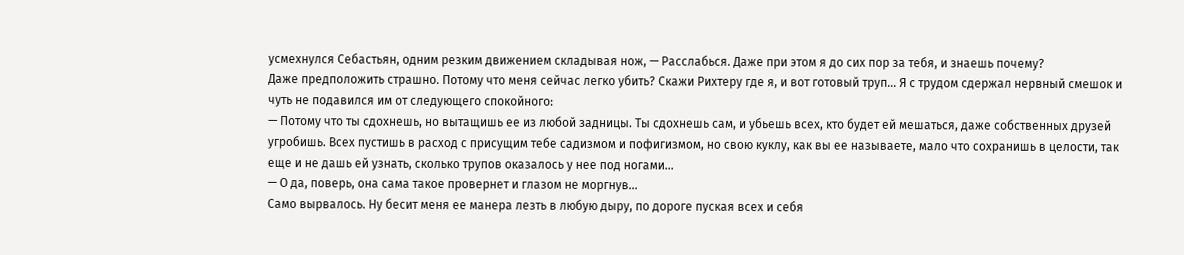усмехнулся Себастьян, одним резким движением складывая нож, — Расслабься. Даже при этом я до сих пор за тебя, и знаешь почему?
Даже предположить страшно. Потому что меня сейчас легко убить? Скажи Рихтеру где я, и вот готовый труп... Я с трудом сдержал нервный смешок и чуть не подавился им от следующего спокойного:
— Потому что ты сдохнешь, но вытащишь ее из любой задницы. Ты сдохнешь сам, и убьешь всех, кто будет ей мешаться, даже собственных друзей угробишь. Всех пустишь в расход с присущим тебе садизмом и пофигизмом, но свою куклу, как вы ее называете, мало что сохранишь в целости, так еще и не дашь ей узнать, сколько трупов оказалось у нее под ногами...
— О да, поверь, она сама такое провернет и глазом не моргнув...
Само вырвалось. Ну бесит меня ее манера лезть в любую дыру, по дороге пуская всех и себя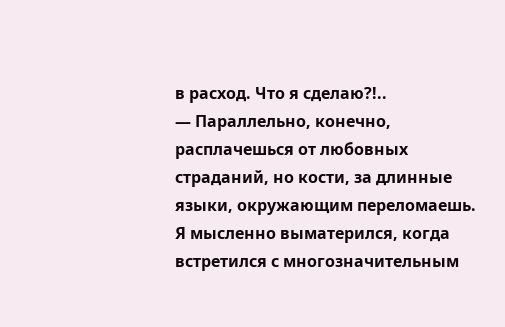в расход. Что я сделаю?!..
— Параллельно, конечно, расплачешься от любовных страданий, но кости, за длинные языки, окружающим переломаешь.
Я мысленно выматерился, когда встретился с многозначительным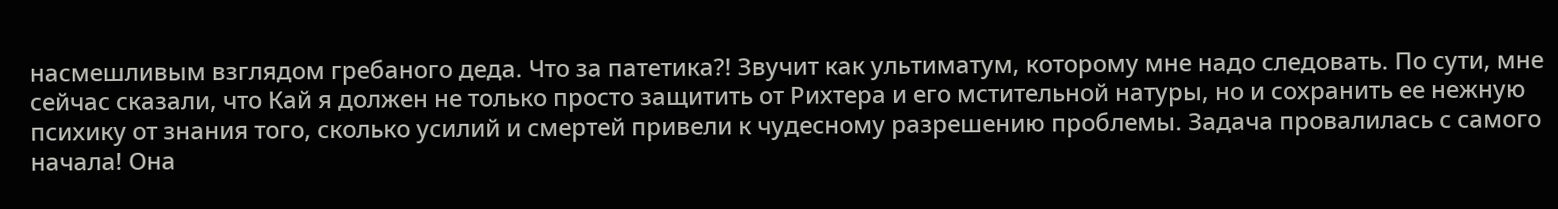насмешливым взглядом гребаного деда. Что за патетика?! Звучит как ультиматум, которому мне надо следовать. По сути, мне сейчас сказали, что Кай я должен не только просто защитить от Рихтера и его мстительной натуры, но и сохранить ее нежную психику от знания того, сколько усилий и смертей привели к чудесному разрешению проблемы. Задача провалилась с самого начала! Она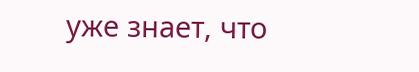уже знает, что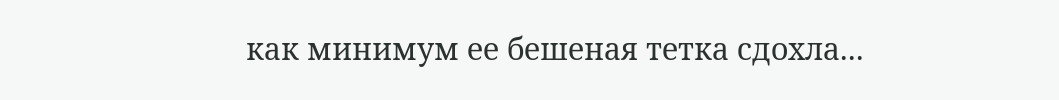как минимум ее бешеная тетка сдохла...